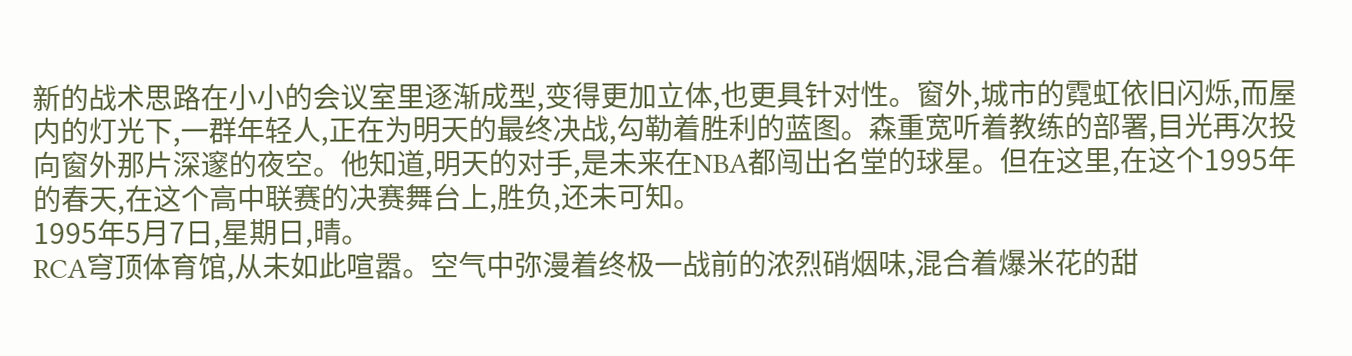新的战术思路在小小的会议室里逐渐成型,变得更加立体,也更具针对性。窗外,城市的霓虹依旧闪烁,而屋内的灯光下,一群年轻人,正在为明天的最终决战,勾勒着胜利的蓝图。森重宽听着教练的部署,目光再次投向窗外那片深邃的夜空。他知道,明天的对手,是未来在NBA都闯出名堂的球星。但在这里,在这个1995年的春天,在这个高中联赛的决赛舞台上,胜负,还未可知。
1995年5月7日,星期日,晴。
RCA穹顶体育馆,从未如此喧嚣。空气中弥漫着终极一战前的浓烈硝烟味,混合着爆米花的甜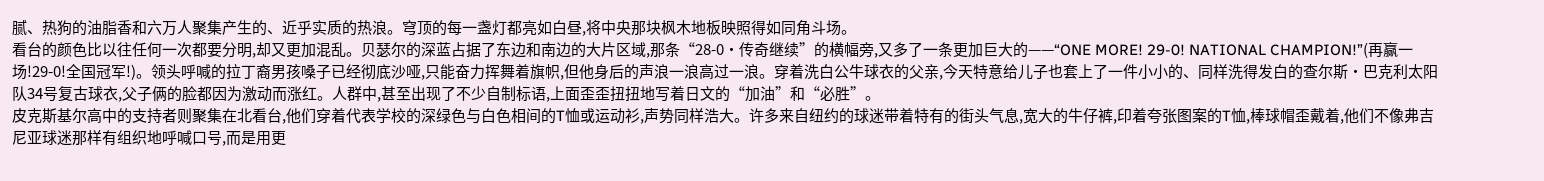腻、热狗的油脂香和六万人聚集产生的、近乎实质的热浪。穹顶的每一盏灯都亮如白昼,将中央那块枫木地板映照得如同角斗场。
看台的颜色比以往任何一次都要分明,却又更加混乱。贝瑟尔的深蓝占据了东边和南边的大片区域,那条“28-0·传奇继续”的横幅旁,又多了一条更加巨大的——“ONE MORE! 29-0! NATIONAL CHAMPION!”(再赢一场!29-0!全国冠军!)。领头呼喊的拉丁裔男孩嗓子已经彻底沙哑,只能奋力挥舞着旗帜,但他身后的声浪一浪高过一浪。穿着洗白公牛球衣的父亲,今天特意给儿子也套上了一件小小的、同样洗得发白的查尔斯·巴克利太阳队34号复古球衣,父子俩的脸都因为激动而涨红。人群中,甚至出现了不少自制标语,上面歪歪扭扭地写着日文的“加油”和“必胜”。
皮克斯基尔高中的支持者则聚集在北看台,他们穿着代表学校的深绿色与白色相间的T恤或运动衫,声势同样浩大。许多来自纽约的球迷带着特有的街头气息,宽大的牛仔裤,印着夸张图案的T恤,棒球帽歪戴着,他们不像弗吉尼亚球迷那样有组织地呼喊口号,而是用更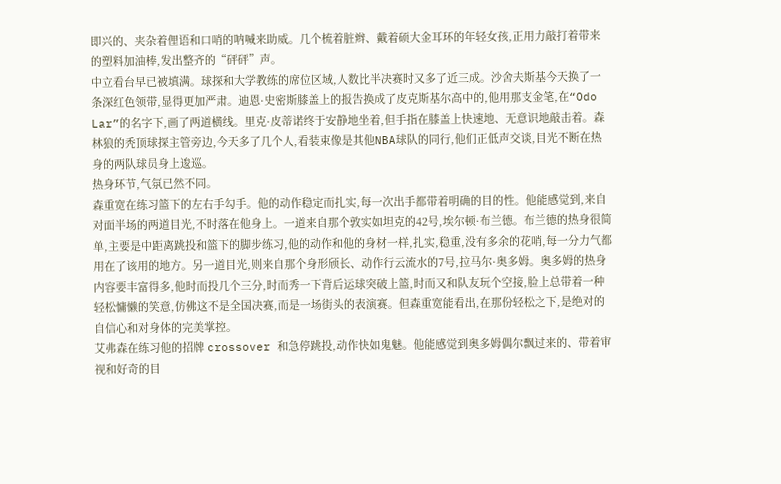即兴的、夹杂着俚语和口哨的呐喊来助威。几个梳着脏辫、戴着硕大金耳环的年轻女孩,正用力敲打着带来的塑料加油棒,发出整齐的“砰砰”声。
中立看台早已被填满。球探和大学教练的席位区域,人数比半决赛时又多了近三成。沙舍夫斯基今天换了一条深红色领带,显得更加严肃。迪恩·史密斯膝盖上的报告换成了皮克斯基尔高中的,他用那支金笔,在“Odo Lar”的名字下,画了两道横线。里克·皮蒂诺终于安静地坐着,但手指在膝盖上快速地、无意识地敲击着。森林狼的秃顶球探主管旁边,今天多了几个人,看装束像是其他NBA球队的同行,他们正低声交谈,目光不断在热身的两队球员身上逡巡。
热身环节,气氛已然不同。
森重宽在练习篮下的左右手勾手。他的动作稳定而扎实,每一次出手都带着明确的目的性。他能感觉到,来自对面半场的两道目光,不时落在他身上。一道来自那个敦实如坦克的42号,埃尔顿·布兰德。布兰德的热身很简单,主要是中距离跳投和篮下的脚步练习,他的动作和他的身材一样,扎实,稳重,没有多余的花哨,每一分力气都用在了该用的地方。另一道目光,则来自那个身形颀长、动作行云流水的7号,拉马尔·奥多姆。奥多姆的热身内容要丰富得多,他时而投几个三分,时而秀一下背后运球突破上篮,时而又和队友玩个空接,脸上总带着一种轻松慵懒的笑意,仿佛这不是全国决赛,而是一场街头的表演赛。但森重宽能看出,在那份轻松之下,是绝对的自信心和对身体的完美掌控。
艾弗森在练习他的招牌 crossover 和急停跳投,动作快如鬼魅。他能感觉到奥多姆偶尔飘过来的、带着审视和好奇的目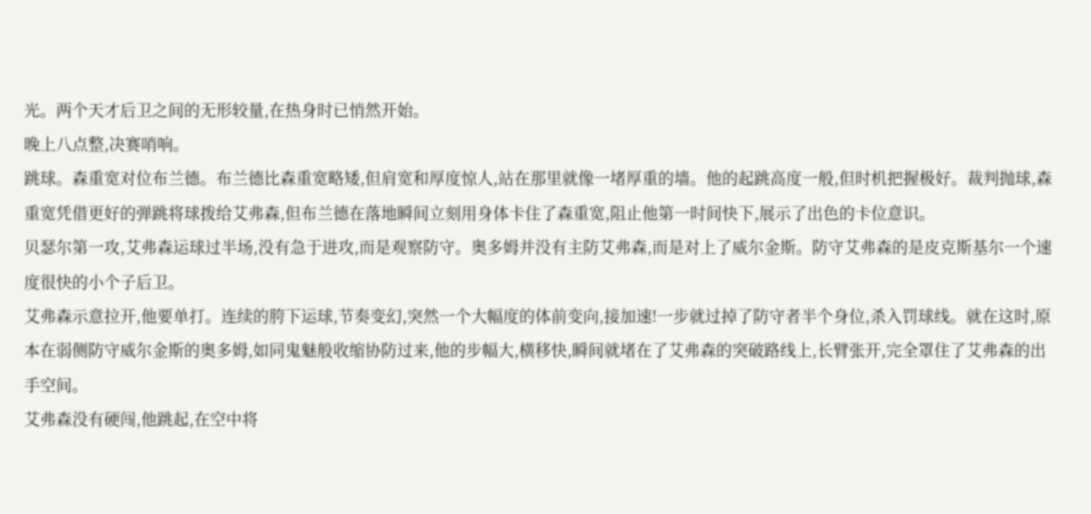光。两个天才后卫之间的无形较量,在热身时已悄然开始。
晚上八点整,决赛哨响。
跳球。森重宽对位布兰德。布兰德比森重宽略矮,但肩宽和厚度惊人,站在那里就像一堵厚重的墙。他的起跳高度一般,但时机把握极好。裁判抛球,森重宽凭借更好的弹跳将球拨给艾弗森,但布兰德在落地瞬间立刻用身体卡住了森重宽,阻止他第一时间快下,展示了出色的卡位意识。
贝瑟尔第一攻,艾弗森运球过半场,没有急于进攻,而是观察防守。奥多姆并没有主防艾弗森,而是对上了威尔金斯。防守艾弗森的是皮克斯基尔一个速度很快的小个子后卫。
艾弗森示意拉开,他要单打。连续的胯下运球,节奏变幻,突然一个大幅度的体前变向,接加速!一步就过掉了防守者半个身位,杀入罚球线。就在这时,原本在弱侧防守威尔金斯的奥多姆,如同鬼魅般收缩协防过来,他的步幅大,横移快,瞬间就堵在了艾弗森的突破路线上,长臂张开,完全罩住了艾弗森的出手空间。
艾弗森没有硬闯,他跳起,在空中将